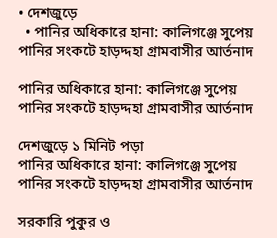• দেশজুড়ে
  • পানির অধিকারে হানা: কালিগঞ্জে সুপেয় পানির সংকটে হাড়দ্দহা গ্রামবাসীর আর্তনাদ

পানির অধিকারে হানা: কালিগঞ্জে সুপেয় পানির সংকটে হাড়দ্দহা গ্রামবাসীর আর্তনাদ

দেশজুড়ে ১ মিনিট পড়া
পানির অধিকারে হানা: কালিগঞ্জে সুপেয় পানির সংকটে হাড়দ্দহা গ্রামবাসীর আর্তনাদ

সরকারি পুকুর ও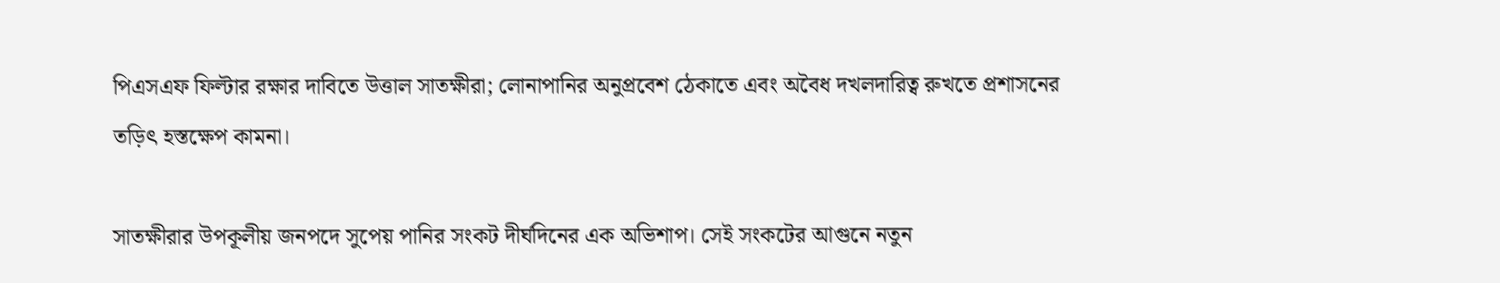পিএসএফ ফিল্টার রক্ষার দাবিতে উত্তাল সাতক্ষীরা; লোনাপানির অনুপ্রবেশ ঠেকাতে এবং অবৈধ দখলদারিত্ব রুখতে প্রশাসনের তড়িৎ হস্তক্ষেপ কামনা।

সাতক্ষীরার উপকূলীয় জনপদে সুপেয় পানির সংকট দীর্ঘদিনের এক অভিশাপ। সেই সংকটের আগুনে নতুন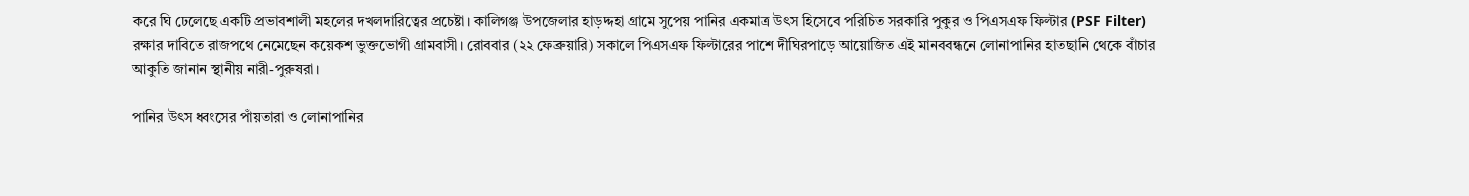করে ঘি ঢেলেছে একটি প্রভাবশালী মহলের দখলদারিত্বের প্রচেষ্টা। কালিগঞ্জ উপজেলার হাড়দ্দহা গ্রামে সুপেয় পানির একমাত্র উৎস হিসেবে পরিচিত সরকারি পুকুর ও পিএসএফ ফিল্টার (PSF Filter) রক্ষার দাবিতে রাজপথে নেমেছেন কয়েকশ ভুক্তভোগী গ্রামবাসী। রোববার (২২ ফেব্রুয়ারি) সকালে পিএসএফ ফিল্টারের পাশে দীঘিরপাড়ে আয়োজিত এই মানববন্ধনে লোনাপানির হাতছানি থেকে বাঁচার আকুতি জানান স্থানীয় নারী-পুরুষরা।

পানির উৎস ধ্বংসের পাঁয়তারা ও লোনাপানির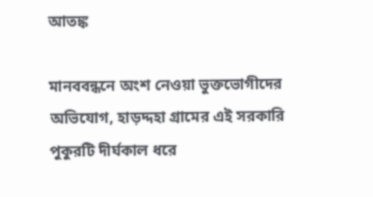আতঙ্ক

মানববন্ধনে অংশ নেওয়া ভুক্তভোগীদের অভিযোগ, হাড়দ্দহা গ্রামের এই সরকারি পুকুরটি দীর্ঘকাল ধরে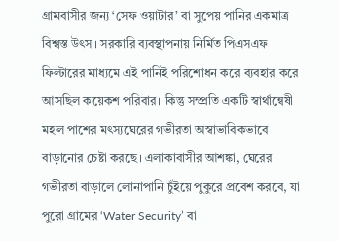গ্রামবাসীর জন্য ‘সেফ ওয়াটার’ বা সুপেয় পানির একমাত্র বিশ্বস্ত উৎস। সরকারি ব্যবস্থাপনায় নির্মিত পিএসএফ ফিল্টারের মাধ্যমে এই পানিই পরিশোধন করে ব্যবহার করে আসছিল কয়েকশ পরিবার। কিন্তু সম্প্রতি একটি স্বার্থান্বেষী মহল পাশের মৎস্যঘেরের গভীরতা অস্বাভাবিকভাবে বাড়ানোর চেষ্টা করছে। এলাকাবাসীর আশঙ্কা, ঘেরের গভীরতা বাড়ালে লোনাপানি চুঁইয়ে পুকুরে প্রবেশ করবে, যা পুরো গ্রামের ‘Water Security’ বা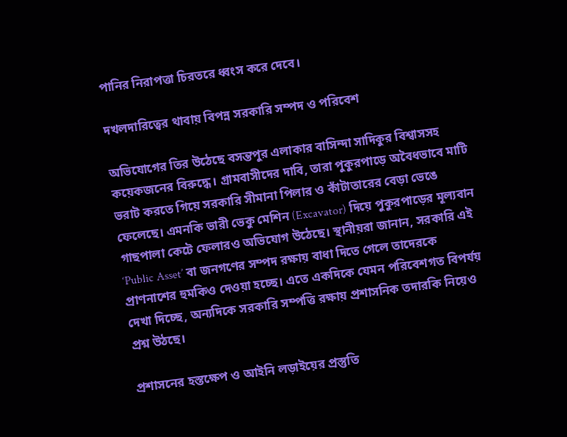পানির নিরাপত্তা চিরতরে ধ্বংস করে দেবে।

দখলদারিত্বের থাবায় বিপন্ন সরকারি সম্পদ ও পরিবেশ

অভিযোগের তির উঠেছে বসন্তপুর এলাকার বাসিন্দা সাদিকুর বিশ্বাসসহ কয়েকজনের বিরুদ্ধে। গ্রামবাসীদের দাবি, তারা পুকুরপাড়ে অবৈধভাবে মাটি ভরাট করতে গিয়ে সরকারি সীমানা পিলার ও কাঁটাতারের বেড়া ভেঙে ফেলেছে। এমনকি ভারী ভেকু মেশিন (Excavator) দিয়ে পুকুরপাড়ের মূল্যবান গাছপালা কেটে ফেলারও অভিযোগ উঠেছে। স্থানীয়রা জানান, সরকারি এই ‘Public Asset’ বা জনগণের সম্পদ রক্ষায় বাধা দিতে গেলে তাদেরকে প্রাণনাশের হুমকিও দেওয়া হচ্ছে। এতে একদিকে যেমন পরিবেশগত বিপর্যয় দেখা দিচ্ছে, অন্যদিকে সরকারি সম্পত্তি রক্ষায় প্রশাসনিক তদারকি নিয়েও প্রশ্ন উঠছে।

প্রশাসনের হস্তক্ষেপ ও আইনি লড়াইয়ের প্রস্তুতি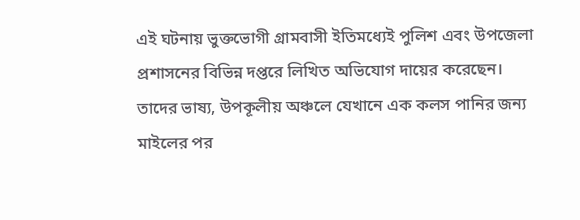এই ঘটনায় ভুক্তভোগী গ্রামবাসী ইতিমধ্যেই পুলিশ এবং উপজেলা প্রশাসনের বিভিন্ন দপ্তরে লিখিত অভিযোগ দায়ের করেছেন। তাদের ভাষ্য, উপকূলীয় অঞ্চলে যেখানে এক কলস পানির জন্য মাইলের পর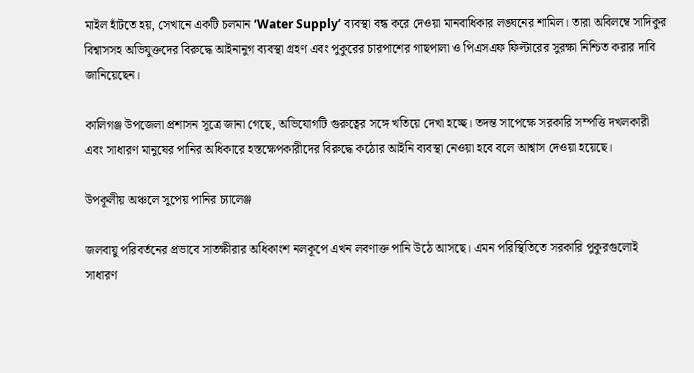মাইল হাঁটতে হয়, সেখানে একটি চলমান ‘Water Supply’ ব্যবস্থা বন্ধ করে দেওয়া মানবাধিকার লঙ্ঘনের শামিল। তারা অবিলম্বে সাদিকুর বিশ্বাসসহ অভিযুক্তদের বিরুদ্ধে আইনানুগ ব্যবস্থা গ্রহণ এবং পুকুরের চারপাশের গাছপালা ও পিএসএফ ফিল্টারের সুরক্ষা নিশ্চিত করার দাবি জানিয়েছেন।

কালিগঞ্জ উপজেলা প্রশাসন সূত্রে জানা গেছে, অভিযোগটি গুরুত্বের সঙ্গে খতিয়ে দেখা হচ্ছে। তদন্ত সাপেক্ষে সরকারি সম্পত্তি দখলকারী এবং সাধারণ মানুষের পানির অধিকারে হস্তক্ষেপকারীদের বিরুদ্ধে কঠোর আইনি ব্যবস্থা নেওয়া হবে বলে আশ্বাস দেওয়া হয়েছে।

উপকূলীয় অঞ্চলে সুপেয় পানির চ্যালেঞ্জ

জলবায়ু পরিবর্তনের প্রভাবে সাতক্ষীরার অধিকাংশ নলকূপে এখন লবণাক্ত পানি উঠে আসছে। এমন পরিস্থিতিতে সরকারি পুকুরগুলোই সাধারণ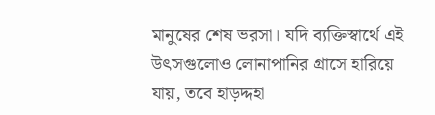মানুষের শেষ ভরসা। যদি ব্যক্তিস্বার্থে এই উৎসগুলোও লোনাপানির গ্রাসে হারিয়ে যায়, তবে হাড়দ্দহা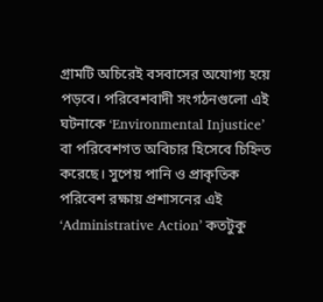গ্রামটি অচিরেই বসবাসের অযোগ্য হয়ে পড়বে। পরিবেশবাদী সংগঠনগুলো এই ঘটনাকে ‘Environmental Injustice’ বা পরিবেশগত অবিচার হিসেবে চিহ্নিত করেছে। সুপেয় পানি ও প্রাকৃতিক পরিবেশ রক্ষায় প্রশাসনের এই ‘Administrative Action’ কতটুকু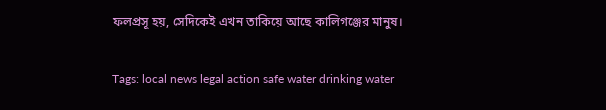ফলপ্রসূ হয়, সেদিকেই এখন তাকিয়ে আছে কালিগঞ্জের মানুষ।

Tags: local news legal action safe water drinking water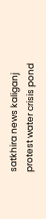satkhira news kaliganj protest water crisis pond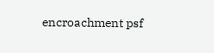encroachment psf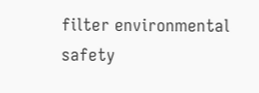filter environmental safety